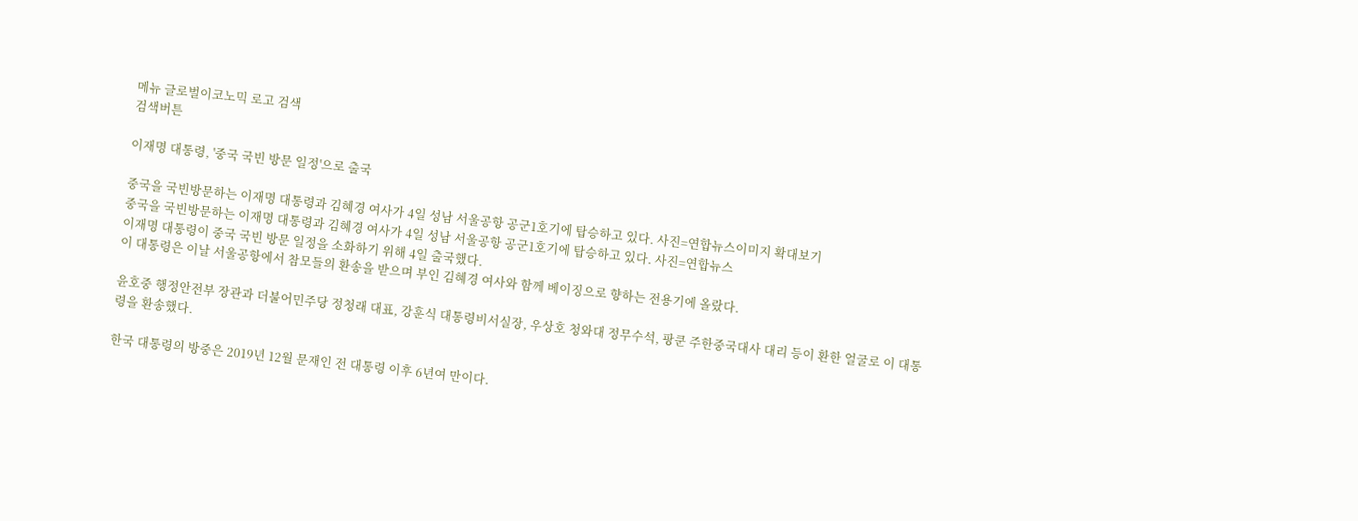메뉴 글로벌이코노믹 로고 검색
검색버튼

이재명 대통령, '중국 국빈 방문 일정'으로 출국

중국을 국빈방문하는 이재명 대통령과 김혜경 여사가 4일 성남 서울공항 공군1호기에 탑승하고 있다. 사진=연합뉴스이미지 확대보기
중국을 국빈방문하는 이재명 대통령과 김혜경 여사가 4일 성남 서울공항 공군1호기에 탑승하고 있다. 사진=연합뉴스
이재명 대통령이 중국 국빈 방문 일정을 소화하기 위해 4일 출국했다.
이 대통령은 이날 서울공항에서 참모들의 환송을 받으며 부인 김혜경 여사와 함께 베이징으로 향하는 전용기에 올랐다.

윤호중 행정안전부 장관과 더불어민주당 정청래 대표, 강훈식 대통령비서실장, 우상호 청와대 정무수석, 팡쿤 주한중국대사 대리 등이 환한 얼굴로 이 대통령을 환송했다.

한국 대통령의 방중은 2019년 12월 문재인 전 대통령 이후 6년여 만이다.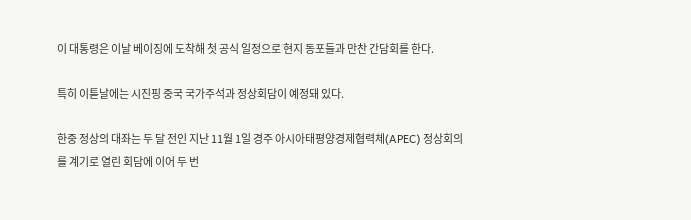이 대통령은 이날 베이징에 도착해 첫 공식 일정으로 현지 동포들과 만찬 간담회를 한다.

특히 이튿날에는 시진핑 중국 국가주석과 정상회담이 예정돼 있다.

한중 정상의 대좌는 두 달 전인 지난 11월 1일 경주 아시아태평양경제협력체(APEC) 정상회의를 계기로 열린 회담에 이어 두 번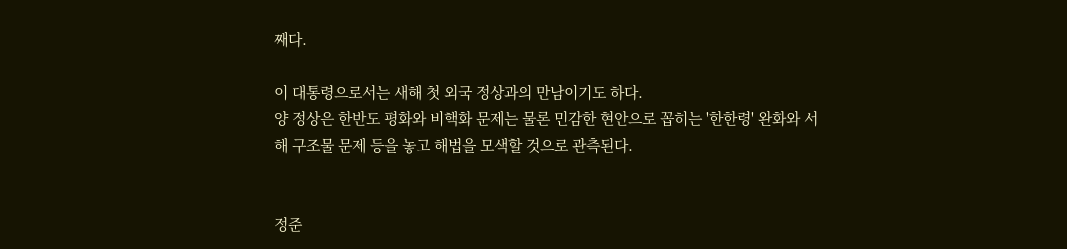째다.

이 대통령으로서는 새해 첫 외국 정상과의 만남이기도 하다.
양 정상은 한반도 평화와 비핵화 문제는 물론 민감한 현안으로 꼽히는 '한한령' 완화와 서해 구조물 문제 등을 놓고 해법을 모색할 것으로 관측된다.


정준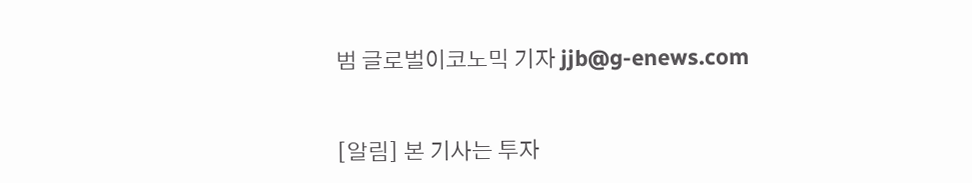범 글로벌이코노믹 기자 jjb@g-enews.com


[알림] 본 기사는 투자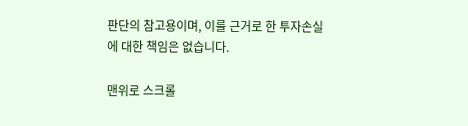판단의 참고용이며, 이를 근거로 한 투자손실에 대한 책임은 없습니다.

맨위로 스크롤